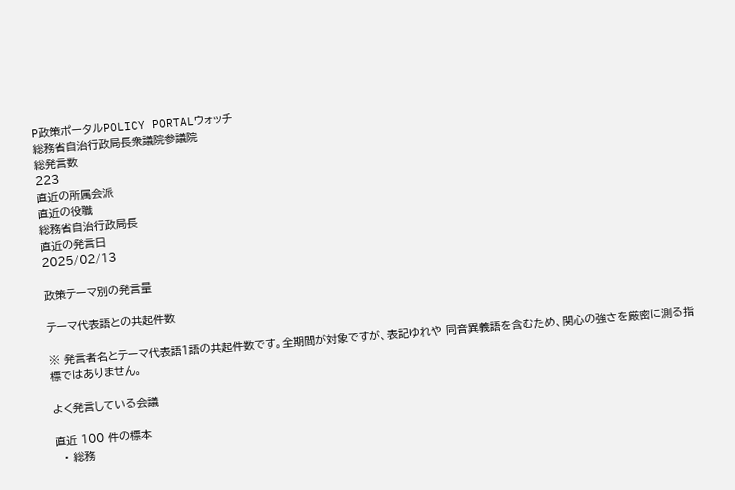P政策ポータルPOLICY PORTALウォッチ
総務省自治行政局長衆議院参議院
総発言数
223
直近の所属会派
直近の役職
総務省自治行政局長
直近の発言日
2025/02/13

政策テーマ別の発言量

テーマ代表語との共起件数

※ 発言者名とテーマ代表語1語の共起件数です。全期間が対象ですが、表記ゆれや 同音異義語を含むため、関心の強さを厳密に測る指標ではありません。

よく発言している会議

直近 100 件の標本
  • 総務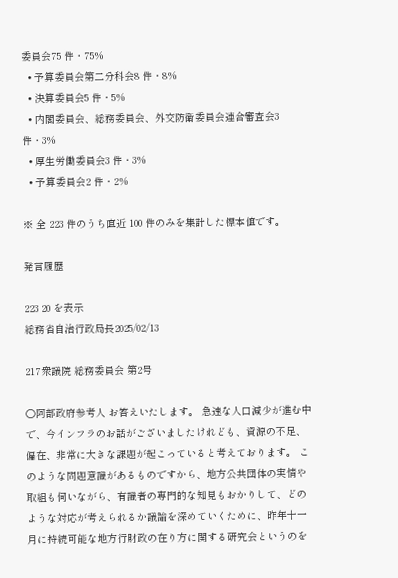委員会75 件・75%
  • 予算委員会第二分科会8 件・8%
  • 決算委員会5 件・5%
  • 内閣委員会、総務委員会、外交防衛委員会連合審査会3 件・3%
  • 厚生労働委員会3 件・3%
  • 予算委員会2 件・2%

※ 全 223 件のうち直近 100 件のみを集計した標本値です。

発言履歴

223 20 を表示
総務省自治行政局長2025/02/13

217衆議院 総務委員会 第2号

○阿部政府参考人 お答えいたします。 急速な人口減少が進む中で、今インフラのお話がございましたけれども、資源の不足、偏在、非常に大きな課題が起こっていると考えております。 このような問題意識があるものですから、地方公共団体の実情や取組も伺いながら、有識者の専門的な知見もおかりして、どのような対応が考えられるか議論を深めていくために、昨年十一月に持続可能な地方行財政の在り方に関する研究会というのを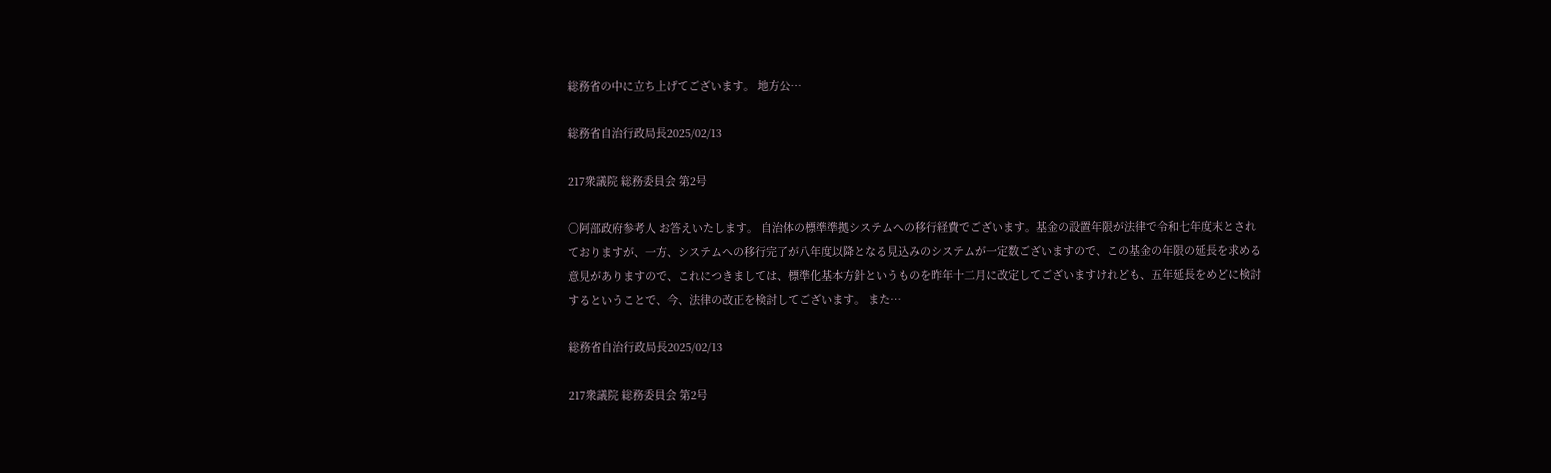総務省の中に立ち上げてございます。 地方公…

総務省自治行政局長2025/02/13

217衆議院 総務委員会 第2号

○阿部政府参考人 お答えいたします。 自治体の標準準拠システムへの移行経費でございます。基金の設置年限が法律で令和七年度末とされておりますが、一方、システムへの移行完了が八年度以降となる見込みのシステムが一定数ございますので、この基金の年限の延長を求める意見がありますので、これにつきましては、標準化基本方針というものを昨年十二月に改定してございますけれども、五年延長をめどに検討するということで、今、法律の改正を検討してございます。 また…

総務省自治行政局長2025/02/13

217衆議院 総務委員会 第2号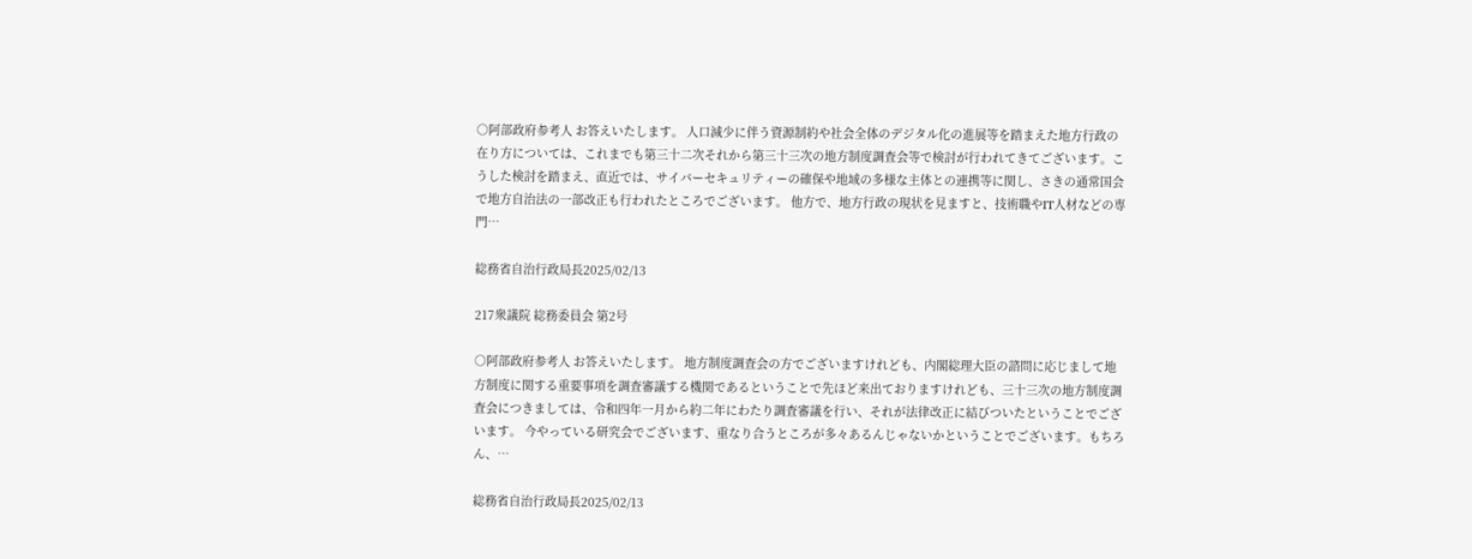○阿部政府参考人 お答えいたします。 人口減少に伴う資源制約や社会全体のデジタル化の進展等を踏まえた地方行政の在り方については、これまでも第三十二次それから第三十三次の地方制度調査会等で検討が行われてきてございます。こうした検討を踏まえ、直近では、サイバーセキュリティーの確保や地域の多様な主体との連携等に関し、さきの通常国会で地方自治法の一部改正も行われたところでございます。 他方で、地方行政の現状を見ますと、技術職やIT人材などの専門…

総務省自治行政局長2025/02/13

217衆議院 総務委員会 第2号

○阿部政府参考人 お答えいたします。 地方制度調査会の方でございますけれども、内閣総理大臣の諮問に応じまして地方制度に関する重要事項を調査審議する機関であるということで先ほど来出ておりますけれども、三十三次の地方制度調査会につきましては、令和四年一月から約二年にわたり調査審議を行い、それが法律改正に結びついたということでございます。 今やっている研究会でございます、重なり合うところが多々あるんじゃないかということでございます。もちろん、…

総務省自治行政局長2025/02/13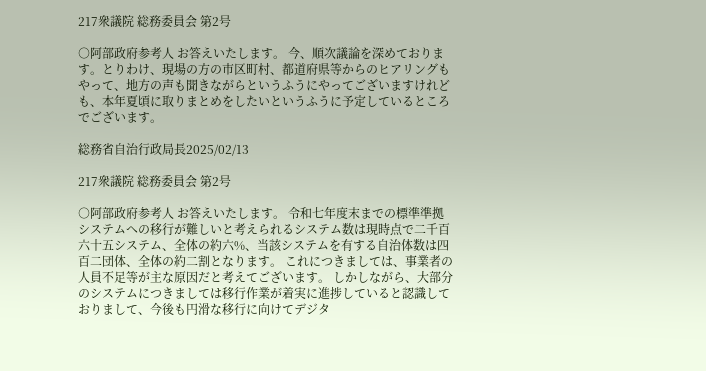217衆議院 総務委員会 第2号

○阿部政府参考人 お答えいたします。 今、順次議論を深めております。とりわけ、現場の方の市区町村、都道府県等からのヒアリングもやって、地方の声も聞きながらというふうにやってございますけれども、本年夏頃に取りまとめをしたいというふうに予定しているところでございます。

総務省自治行政局長2025/02/13

217衆議院 総務委員会 第2号

○阿部政府参考人 お答えいたします。 令和七年度末までの標準準拠システムへの移行が難しいと考えられるシステム数は現時点で二千百六十五システム、全体の約六%、当該システムを有する自治体数は四百二団体、全体の約二割となります。 これにつきましては、事業者の人員不足等が主な原因だと考えてございます。 しかしながら、大部分のシステムにつきましては移行作業が着実に進捗していると認識しておりまして、今後も円滑な移行に向けてデジタ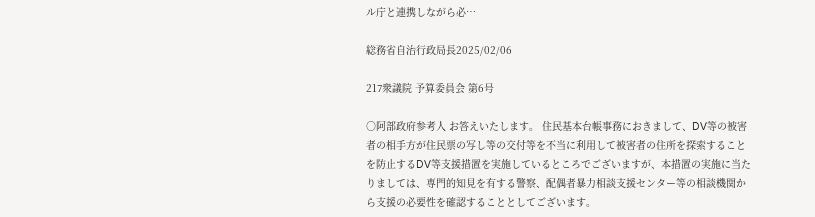ル庁と連携しながら必…

総務省自治行政局長2025/02/06

217衆議院 予算委員会 第6号

○阿部政府参考人 お答えいたします。 住民基本台帳事務におきまして、DV等の被害者の相手方が住民票の写し等の交付等を不当に利用して被害者の住所を探索することを防止するDV等支援措置を実施しているところでございますが、本措置の実施に当たりましては、専門的知見を有する警察、配偶者暴力相談支援センター等の相談機関から支援の必要性を確認することとしてございます。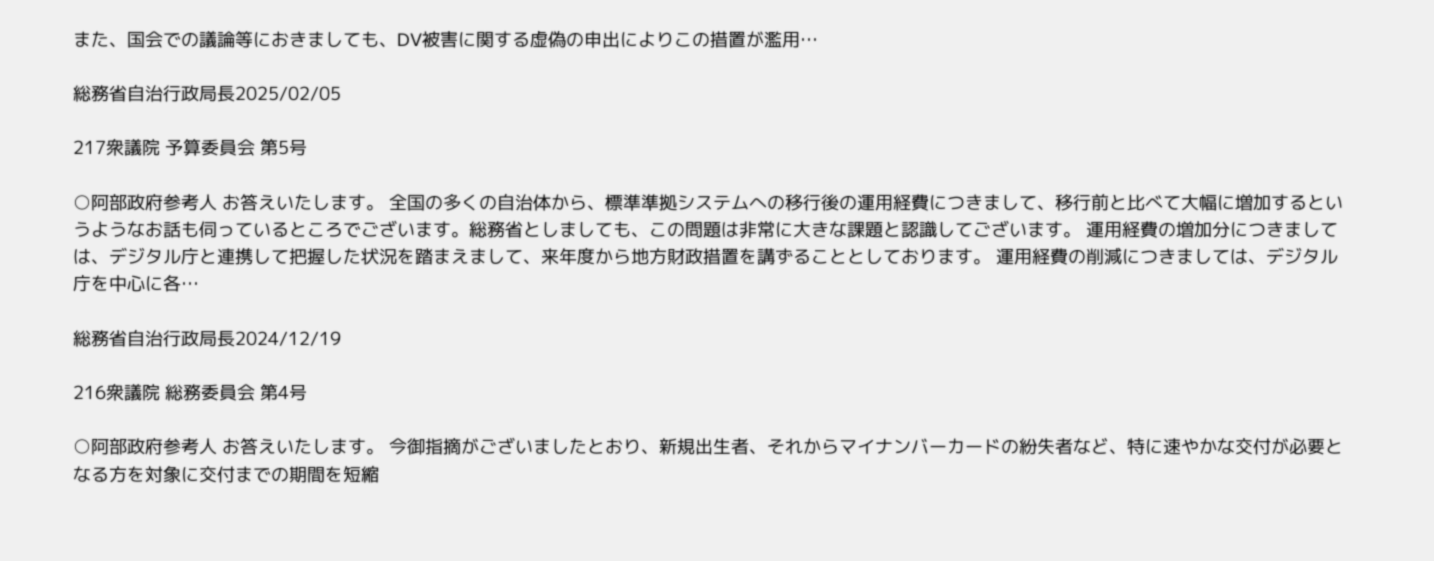また、国会での議論等におきましても、DV被害に関する虚偽の申出によりこの措置が濫用…

総務省自治行政局長2025/02/05

217衆議院 予算委員会 第5号

○阿部政府参考人 お答えいたします。 全国の多くの自治体から、標準準拠システムへの移行後の運用経費につきまして、移行前と比べて大幅に増加するというようなお話も伺っているところでございます。総務省としましても、この問題は非常に大きな課題と認識してございます。 運用経費の増加分につきましては、デジタル庁と連携して把握した状況を踏まえまして、来年度から地方財政措置を講ずることとしております。 運用経費の削減につきましては、デジタル庁を中心に各…

総務省自治行政局長2024/12/19

216衆議院 総務委員会 第4号

○阿部政府参考人 お答えいたします。 今御指摘がございましたとおり、新規出生者、それからマイナンバーカードの紛失者など、特に速やかな交付が必要となる方を対象に交付までの期間を短縮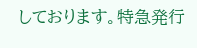しております。特急発行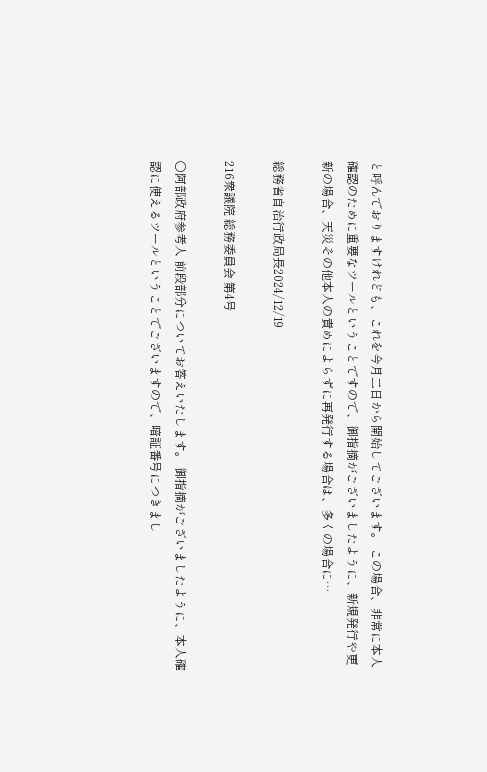と呼んでおりますけれども、これを今月二日から開始してございます。 この場合、非常に本人確認のために重要なツールということですので、御指摘がございましたように、新規発行や更新の場合、天災その他本人の責めによらずに再発行する場合は、多くの場合に…

総務省自治行政局長2024/12/19

216衆議院 総務委員会 第4号

○阿部政府参考人 前段部分についてお答えいたします。 御指摘がございましたように、本人確認に使えるツールということでございますので、暗証番号につきまし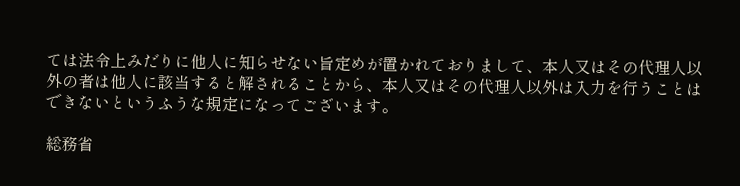ては法令上みだりに他人に知らせない旨定めが置かれておりまして、本人又はその代理人以外の者は他人に該当すると解されることから、本人又はその代理人以外は入力を行うことはできないというふうな規定になってございます。

総務省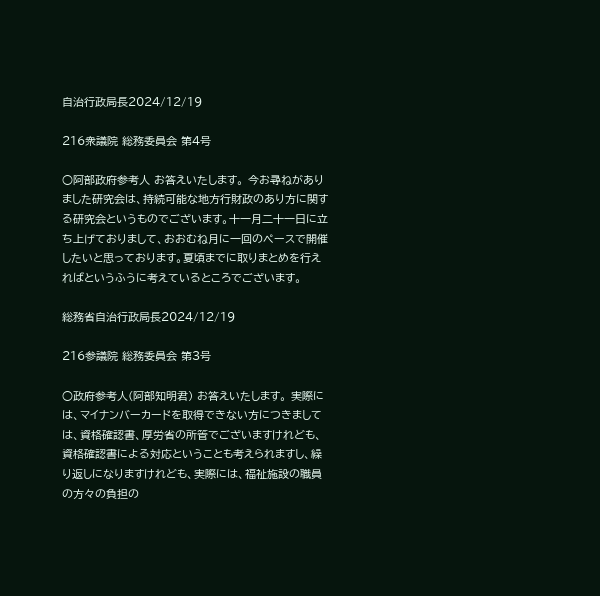自治行政局長2024/12/19

216衆議院 総務委員会 第4号

○阿部政府参考人 お答えいたします。 今お尋ねがありました研究会は、持続可能な地方行財政のあり方に関する研究会というものでございます。十一月二十一日に立ち上げておりまして、おおむね月に一回のペースで開催したいと思っております。夏頃までに取りまとめを行えればというふうに考えているところでございます。

総務省自治行政局長2024/12/19

216参議院 総務委員会 第3号

○政府参考人(阿部知明君) お答えいたします。 実際には、マイナンバーカードを取得できない方につきましては、資格確認書、厚労省の所管でございますけれども、資格確認書による対応ということも考えられますし、繰り返しになりますけれども、実際には、福祉施設の職員の方々の負担の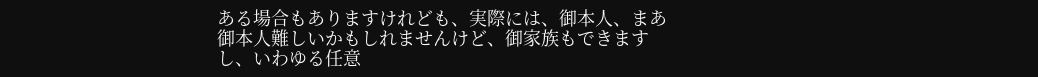ある場合もありますけれども、実際には、御本人、まあ御本人難しいかもしれませんけど、御家族もできますし、いわゆる任意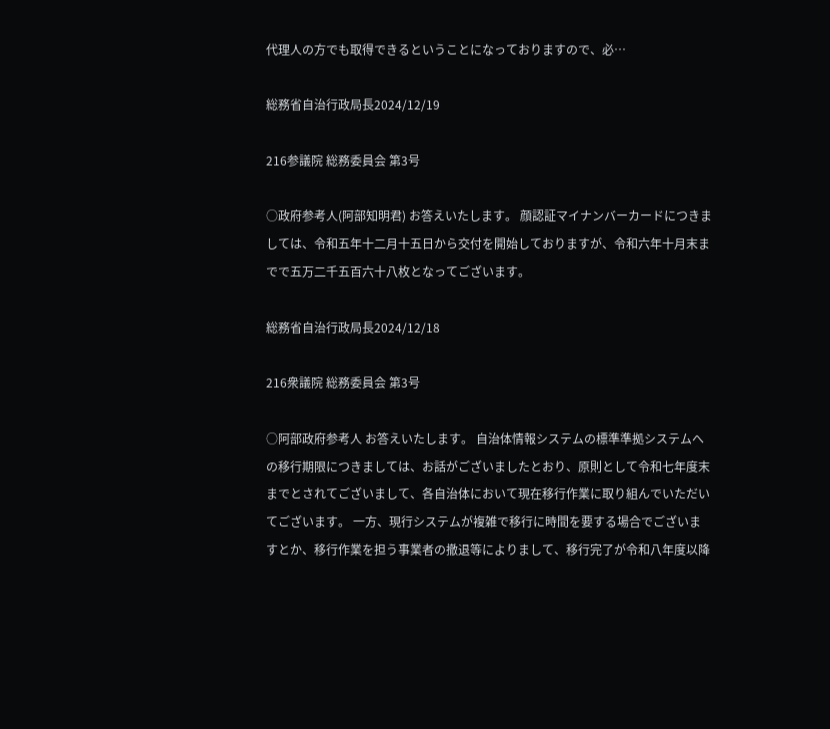代理人の方でも取得できるということになっておりますので、必…

総務省自治行政局長2024/12/19

216参議院 総務委員会 第3号

○政府参考人(阿部知明君) お答えいたします。 顔認証マイナンバーカードにつきましては、令和五年十二月十五日から交付を開始しておりますが、令和六年十月末までで五万二千五百六十八枚となってございます。

総務省自治行政局長2024/12/18

216衆議院 総務委員会 第3号

○阿部政府参考人 お答えいたします。 自治体情報システムの標準準拠システムへの移行期限につきましては、お話がございましたとおり、原則として令和七年度末までとされてございまして、各自治体において現在移行作業に取り組んでいただいてございます。 一方、現行システムが複雑で移行に時間を要する場合でございますとか、移行作業を担う事業者の撤退等によりまして、移行完了が令和八年度以降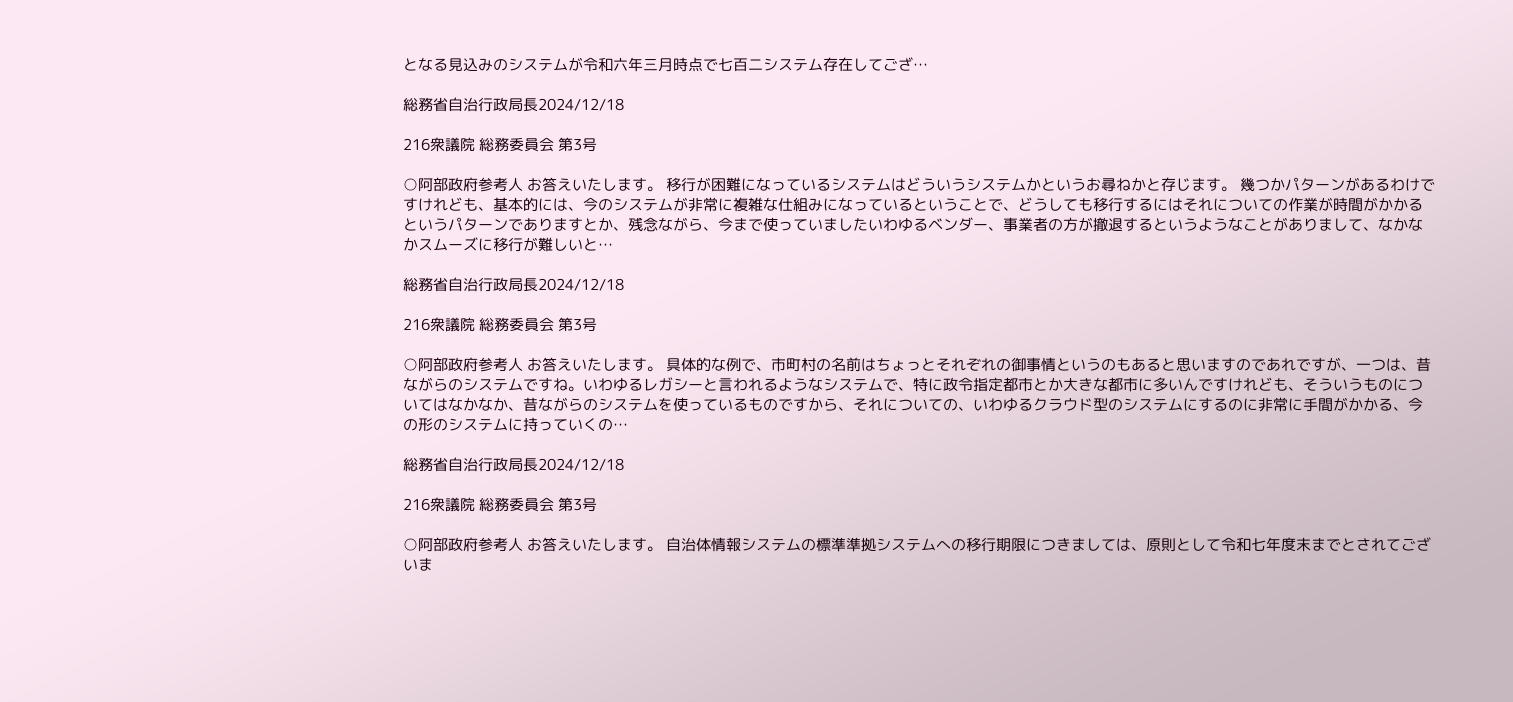となる見込みのシステムが令和六年三月時点で七百二システム存在してござ…

総務省自治行政局長2024/12/18

216衆議院 総務委員会 第3号

○阿部政府参考人 お答えいたします。 移行が困難になっているシステムはどういうシステムかというお尋ねかと存じます。 幾つかパターンがあるわけですけれども、基本的には、今のシステムが非常に複雑な仕組みになっているということで、どうしても移行するにはそれについての作業が時間がかかるというパターンでありますとか、残念ながら、今まで使っていましたいわゆるベンダー、事業者の方が撤退するというようなことがありまして、なかなかスムーズに移行が難しいと…

総務省自治行政局長2024/12/18

216衆議院 総務委員会 第3号

○阿部政府参考人 お答えいたします。 具体的な例で、市町村の名前はちょっとそれぞれの御事情というのもあると思いますのであれですが、一つは、昔ながらのシステムですね。いわゆるレガシーと言われるようなシステムで、特に政令指定都市とか大きな都市に多いんですけれども、そういうものについてはなかなか、昔ながらのシステムを使っているものですから、それについての、いわゆるクラウド型のシステムにするのに非常に手間がかかる、今の形のシステムに持っていくの…

総務省自治行政局長2024/12/18

216衆議院 総務委員会 第3号

○阿部政府参考人 お答えいたします。 自治体情報システムの標準準拠システムへの移行期限につきましては、原則として令和七年度末までとされてございま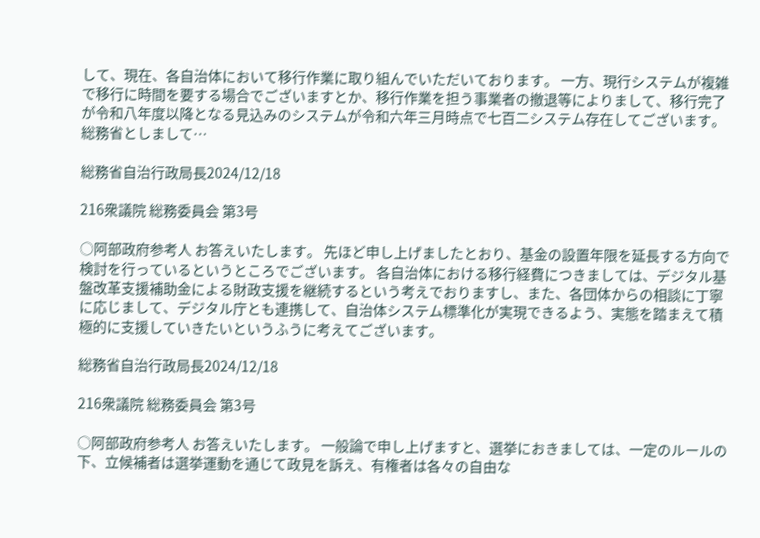して、現在、各自治体において移行作業に取り組んでいただいております。 一方、現行システムが複雑で移行に時間を要する場合でございますとか、移行作業を担う事業者の撤退等によりまして、移行完了が令和八年度以降となる見込みのシステムが令和六年三月時点で七百二システム存在してございます。 総務省としまして…

総務省自治行政局長2024/12/18

216衆議院 総務委員会 第3号

○阿部政府参考人 お答えいたします。 先ほど申し上げましたとおり、基金の設置年限を延長する方向で検討を行っているというところでございます。 各自治体における移行経費につきましては、デジタル基盤改革支援補助金による財政支援を継続するという考えでおりますし、また、各団体からの相談に丁寧に応じまして、デジタル庁とも連携して、自治体システム標準化が実現できるよう、実態を踏まえて積極的に支援していきたいというふうに考えてございます。

総務省自治行政局長2024/12/18

216衆議院 総務委員会 第3号

○阿部政府参考人 お答えいたします。 一般論で申し上げますと、選挙におきましては、一定のルールの下、立候補者は選挙運動を通じて政見を訴え、有権者は各々の自由な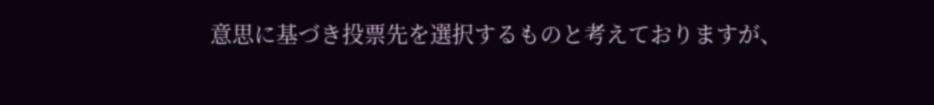意思に基づき投票先を選択するものと考えておりますが、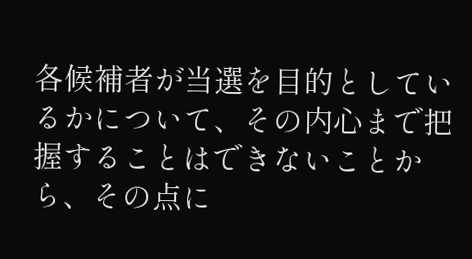各候補者が当選を目的としているかについて、その内心まで把握することはできないことから、その点に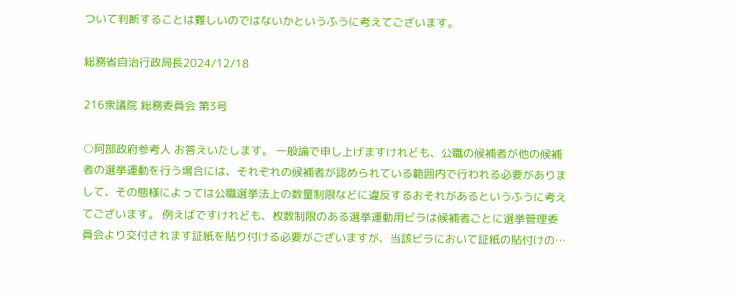ついて判断することは難しいのではないかというふうに考えてございます。

総務省自治行政局長2024/12/18

216衆議院 総務委員会 第3号

○阿部政府参考人 お答えいたします。 一般論で申し上げますけれども、公職の候補者が他の候補者の選挙運動を行う場合には、それぞれの候補者が認められている範囲内で行われる必要がありまして、その態様によっては公職選挙法上の数量制限などに違反するおそれがあるというふうに考えてございます。 例えばですけれども、枚数制限のある選挙運動用ビラは候補者ごとに選挙管理委員会より交付されます証紙を貼り付ける必要がございますが、当該ビラにおいて証紙の貼付けの…